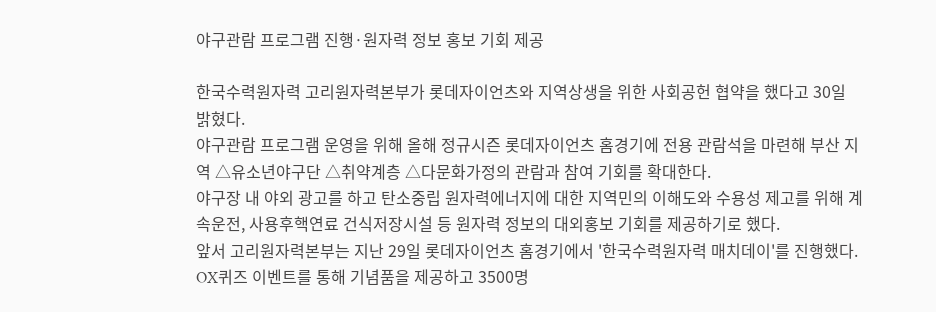야구관람 프로그램 진행·원자력 정보 홍보 기회 제공

한국수력원자력 고리원자력본부가 롯데자이언츠와 지역상생을 위한 사회공헌 협약을 했다고 30일 밝혔다.
야구관람 프로그램 운영을 위해 올해 정규시즌 롯데자이언츠 홈경기에 전용 관람석을 마련해 부산 지역 △유소년야구단 △취약계층 △다문화가정의 관람과 참여 기회를 확대한다.
야구장 내 야외 광고를 하고 탄소중립 원자력에너지에 대한 지역민의 이해도와 수용성 제고를 위해 계속운전, 사용후핵연료 건식저장시설 등 원자력 정보의 대외홍보 기회를 제공하기로 했다.
앞서 고리원자력본부는 지난 29일 롯데자이언츠 홈경기에서 '한국수력원자력 매치데이'를 진행했다. OX퀴즈 이벤트를 통해 기념품을 제공하고 3500명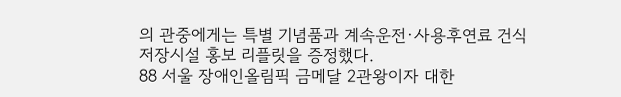의 관중에게는 특별 기념품과 계속운전·사용후연료 건식저장시설 홍보 리플릿을 증정했다.
88 서울 장애인올림픽 금메달 2관왕이자 대한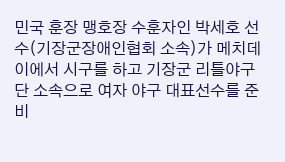민국 훈장 맹호장 수훈자인 박세호 선수(기장군장애인협회 소속)가 메치데이에서 시구를 하고 기장군 리틀야구단 소속으로 여자 야구 대표선수를 준비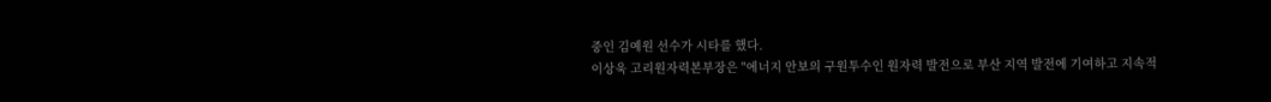중인 김예원 선수가 시타를 했다.
이상욱 고리원자력본부장은 "에너지 안보의 구원투수인 원자력 발전으로 부산 지역 발전에 기여하고 지속적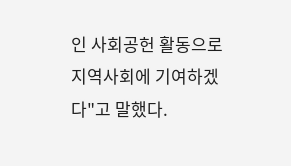인 사회공헌 활동으로 지역사회에 기여하겠다"고 말했다.